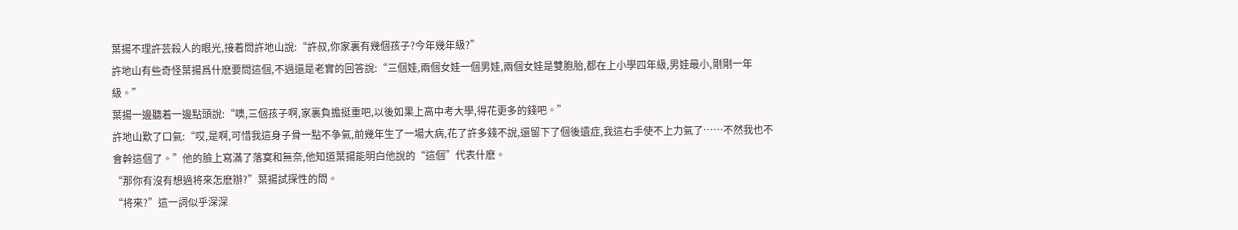葉揚不理許芸殺人的眼光,接着問許地山說:“許叔,你家裏有幾個孩子?今年幾年級?”
許地山有些奇怪葉揚爲什麽要問這個,不過還是老實的回答說:“三個娃,兩個女娃一個男娃,兩個女娃是雙胞胎,都在上小學四年級,男娃最小,剛剛一年級。”
葉揚一邊聽着一邊點頭說:“噢,三個孩子啊,家裏負擔挺重吧,以後如果上高中考大學,得花更多的錢吧。”
許地山歎了口氣:“哎,是啊,可惜我這身子骨一點不争氣,前幾年生了一場大病,花了許多錢不說,還留下了個後遺症,我這右手使不上力氣了……不然我也不會幹這個了。”他的臉上寫滿了落寞和無奈,他知道葉揚能明白他說的“這個”代表什麽。
“那你有沒有想過将來怎麽辦?”葉揚試探性的問。
“将來?”這一詞似乎深深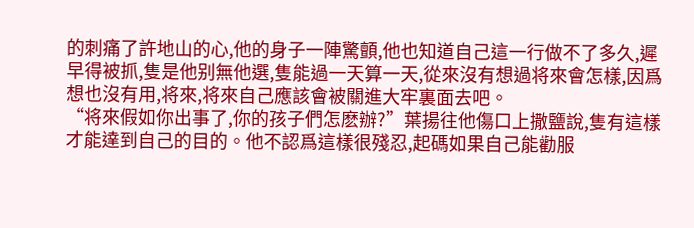的刺痛了許地山的心,他的身子一陣驚顫,他也知道自己這一行做不了多久,遲早得被抓,隻是他别無他選,隻能過一天算一天,從來沒有想過将來會怎樣,因爲想也沒有用,将來,将來自己應該會被關進大牢裏面去吧。
“将來假如你出事了,你的孩子們怎麽辦?”葉揚往他傷口上撒鹽說,隻有這樣才能達到自己的目的。他不認爲這樣很殘忍,起碼如果自己能勸服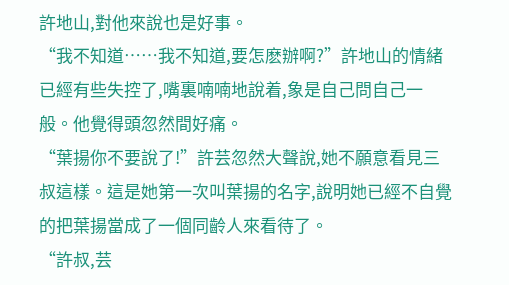許地山,對他來說也是好事。
“我不知道……我不知道,要怎麽辦啊?”許地山的情緒已經有些失控了,嘴裏喃喃地說着,象是自己問自己一般。他覺得頭忽然間好痛。
“葉揚你不要說了!”許芸忽然大聲說,她不願意看見三叔這樣。這是她第一次叫葉揚的名字,說明她已經不自覺的把葉揚當成了一個同齡人來看待了。
“許叔,芸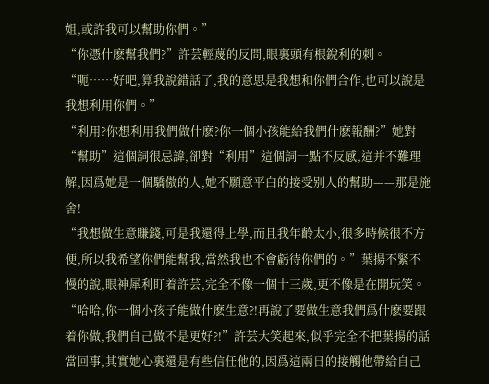姐,或許我可以幫助你們。”
“你憑什麽幫我們?”許芸輕蔑的反問,眼裏頭有根銳利的刺。
“呃……好吧,算我說錯話了,我的意思是我想和你們合作,也可以說是我想利用你們。”
“利用?你想利用我們做什麽?你一個小孩能給我們什麽報酬?”她對“幫助”這個詞很忌諱,卻對“利用”這個詞一點不反感,這并不難理解,因爲她是一個驕傲的人,她不願意平白的接受别人的幫助——那是施舍!
“我想做生意賺錢,可是我還得上學,而且我年齡太小,很多時候很不方便,所以我希望你們能幫我,當然我也不會虧待你們的。”葉揚不緊不慢的說,眼神犀利盯着許芸,完全不像一個十三歲,更不像是在開玩笑。
“哈哈,你一個小孩子能做什麽生意?!再說了要做生意我們爲什麽要跟着你做,我們自己做不是更好?!”許芸大笑起來,似乎完全不把葉揚的話當回事,其實她心裏還是有些信任他的,因爲這兩日的接觸他帶給自己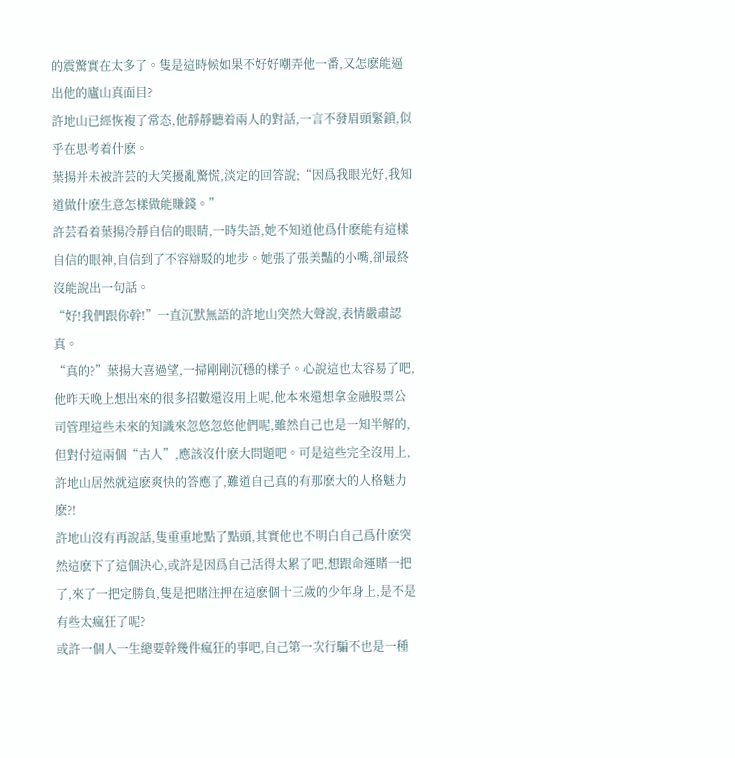的震驚實在太多了。隻是這時候如果不好好嘲弄他一番,又怎麽能逼出他的廬山真面目?
許地山已經恢複了常态,他靜靜聽着兩人的對話,一言不發眉頭緊鎖,似乎在思考着什麽。
葉揚并未被許芸的大笑擾亂驚慌,淡定的回答說;“因爲我眼光好,我知道做什麽生意怎樣做能賺錢。”
許芸看着葉揚冷靜自信的眼睛,一時失語,她不知道他爲什麽能有這樣自信的眼神,自信到了不容辯駁的地步。她張了張美豔的小嘴,卻最終沒能說出一句話。
“好!我們跟你幹!”一直沉默無語的許地山突然大聲說,表情嚴肅認真。
“真的?”葉揚大喜過望,一掃剛剛沉穩的樣子。心說這也太容易了吧,他昨天晚上想出來的很多招數還沒用上呢,他本來還想拿金融股票公司管理這些未來的知識來忽悠忽悠他們呢,雖然自己也是一知半解的,但對付這兩個“古人”,應該沒什麽大問題吧。可是這些完全沒用上,許地山居然就這麽爽快的答應了,難道自己真的有那麽大的人格魅力麽?!
許地山沒有再說話,隻重重地點了點頭,其實他也不明白自己爲什麽突然這麽下了這個決心,或許是因爲自己活得太累了吧,想跟命運賭一把了,來了一把定勝負,隻是把賭注押在這麽個十三歲的少年身上,是不是有些太瘋狂了呢?
或許一個人一生總要幹幾件瘋狂的事吧,自己第一次行騙不也是一種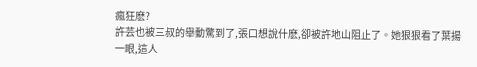瘋狂麽?
許芸也被三叔的舉動驚到了,張口想說什麽,卻被許地山阻止了。她狠狠看了葉揚一眼,這人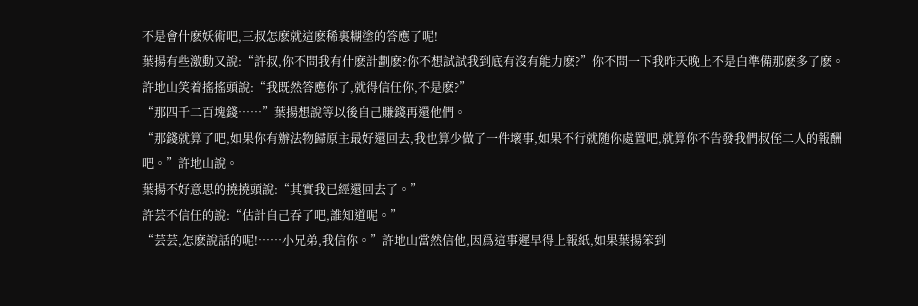不是會什麽妖術吧,三叔怎麽就這麽稀裏糊塗的答應了呢!
葉揚有些激動又說:“許叔,你不問我有什麽計劃麽?你不想試試我到底有沒有能力麽?”你不問一下我昨天晚上不是白準備那麽多了麽。
許地山笑着搖搖頭說:“我既然答應你了,就得信任你,不是麽?”
“那四千二百塊錢……”葉揚想說等以後自己賺錢再還他們。
“那錢就算了吧,如果你有辦法物歸原主最好還回去,我也算少做了一件壞事,如果不行就随你處置吧,就算你不告發我們叔侄二人的報酬吧。”許地山說。
葉揚不好意思的撓撓頭說:“其實我已經還回去了。”
許芸不信任的說:“估計自己吞了吧,誰知道呢。”
“芸芸,怎麽說話的呢!……小兄弟,我信你。”許地山當然信他,因爲這事遲早得上報紙,如果葉揚笨到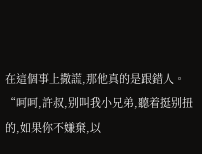在這個事上撒謊,那他真的是跟錯人。
“呵呵,許叔,别叫我小兄弟,聽着挺别扭的,如果你不嫌棄,以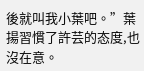後就叫我小葉吧。”葉揚習慣了許芸的态度,也沒在意。